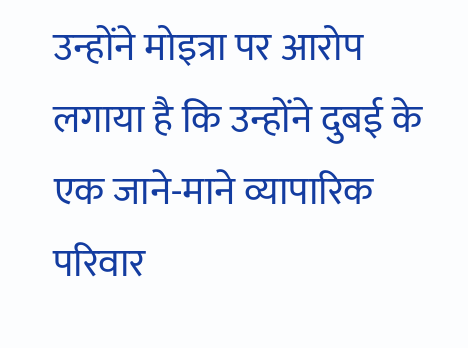उन्होंने मोइत्रा पर आरोप लगाया है कि उन्होंने दुबई के एक जाने-माने व्यापारिक परिवार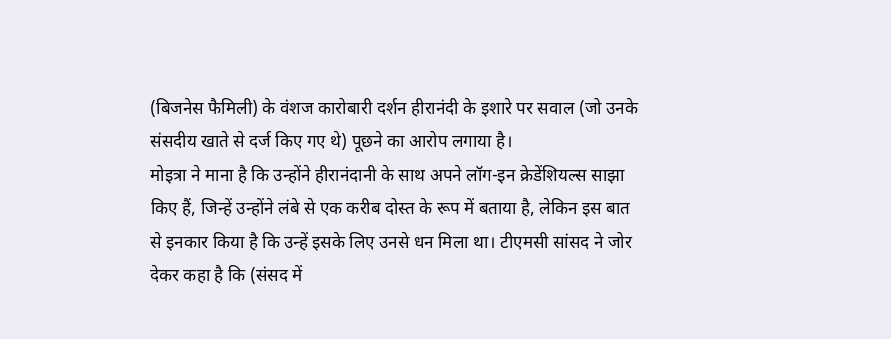(बिजनेस फैमिली) के वंशज कारोबारी दर्शन हीरानंदी के इशारे पर सवाल (जो उनके संसदीय खाते से दर्ज किए गए थे) पूछने का आरोप लगाया है।
मोइत्रा ने माना है कि उन्होंने हीरानंदानी के साथ अपने लॉग-इन क्रेडेंशियल्स साझा किए हैं, जिन्हें उन्होंने लंबे से एक करीब दोस्त के रूप में बताया है, लेकिन इस बात से इनकार किया है कि उन्हें इसके लिए उनसे धन मिला था। टीएमसी सांसद ने जोर देकर कहा है कि (संसद में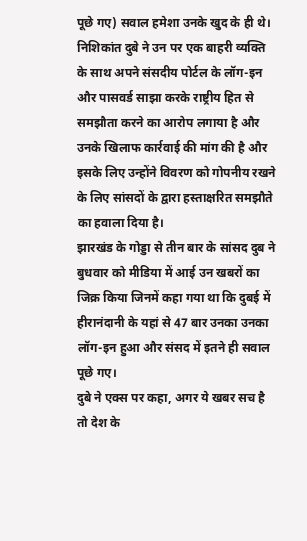पूछे गए) सवाल हमेशा उनके खुद के ही थे।
निशिकांत दुबे ने उन पर एक बाहरी व्यक्ति के साथ अपने संसदीय पोर्टल के लॉग-इन और पासवर्ड साझा करके राष्ट्रीय हित से समझौता करने का आरोप लगाया है और उनके खिलाफ कार्रवाई की मांग की है और इसके लिए उन्होंने विवरण को गोपनीय रखने के लिए सांसदों के द्वारा हस्ताक्षरित समझौते का हवाला दिया है।
झारखंड के गोड्डा से तीन बार के सांसद दुब ने बुधवार को मीडिया में आई उन खबरों का जिक्र किया जिनमें कहा गया था कि दुबई में हीरानंदानी के यहां से 47 बार उनका उनका लॉग-इन हुआ और संसद में इतने ही सवाल पूछे गए।
दुबे ने एक्स पर कहा, अगर ये खबर सच है तो देश के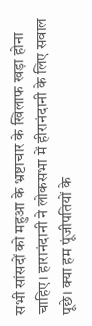सभी सांसदों को महुआ के भ्रष्टाचार के खिलाफ खड़ा होना चाहिए। हारानंदानी ने लोकसभा में हीरानंदानी के लिए सवाल पूछे। क्या हम पूंजीपतियों के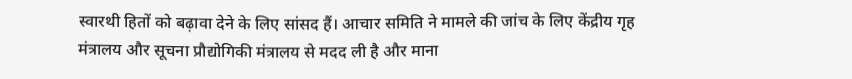स्वारथी हितों को बढ़ावा देने के लिए सांसद हैं। आचार समिति ने मामले की जांच के लिए केंद्रीय गृह मंत्रालय और सूचना प्रौद्योगिकी मंत्रालय से मदद ली है और माना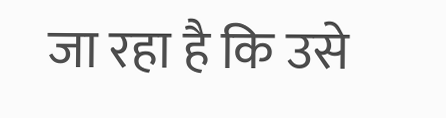जा रहा है कि उसे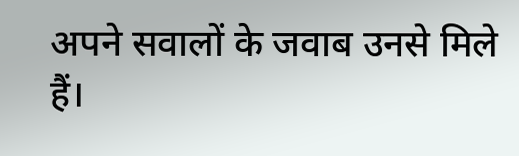अपने सवालों के जवाब उनसे मिले हैं।